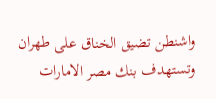واشنطن تضيق الخناق على طهران وتستهدف بنك مصر الامارات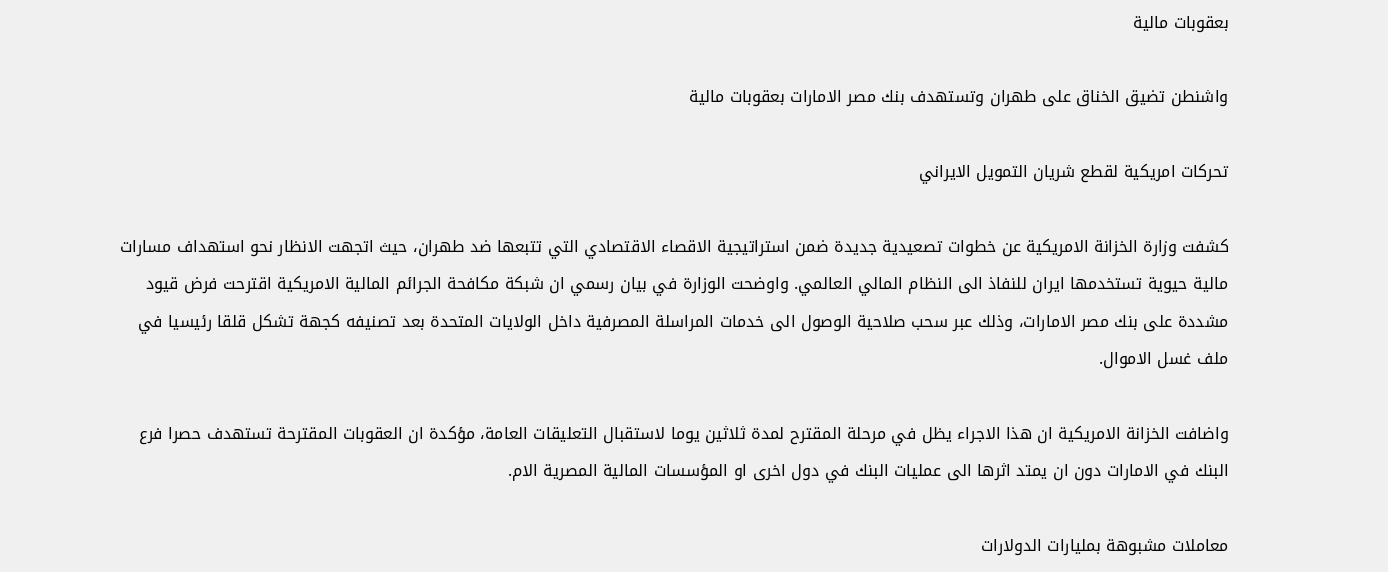بعقوبات مالية

واشنطن تضيق الخناق على طهران وتستهدف بنك مصر الامارات بعقوبات مالية

تحركات امريكية لقطع شريان التمويل الايراني

كشفت وزارة الخزانة الامريكية عن خطوات تصعيدية جديدة ضمن استراتيجية الاقصاء الاقتصادي التي تتبعها ضد طهران، حيث اتجهت الانظار نحو استهداف مسارات مالية حيوية تستخدمها ايران للنفاذ الى النظام المالي العالمي. واوضحت الوزارة في بيان رسمي ان شبكة مكافحة الجرائم المالية الامريكية اقترحت فرض قيود مشددة على بنك مصر الامارات، وذلك عبر سحب صلاحية الوصول الى خدمات المراسلة المصرفية داخل الولايات المتحدة بعد تصنيفه كجهة تشكل قلقا رئيسيا في ملف غسل الاموال.

واضافت الخزانة الامريكية ان هذا الاجراء يظل في مرحلة المقترح لمدة ثلاثين يوما لاستقبال التعليقات العامة، مؤكدة ان العقوبات المقترحة تستهدف حصرا فرع البنك في الامارات دون ان يمتد اثرها الى عمليات البنك في دول اخرى او المؤسسات المالية المصرية الام.

معاملات مشبوهة بمليارات الدولارات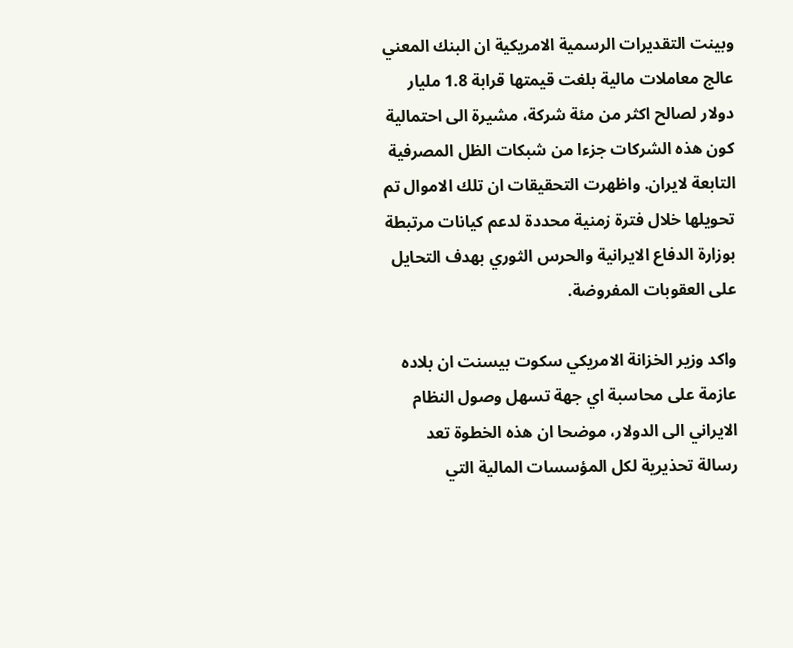وبينت التقديرات الرسمية الامريكية ان البنك المعني عالج معاملات مالية بلغت قيمتها قرابة 1.8 مليار دولار لصالح اكثر من مئة شركة، مشيرة الى احتمالية كون هذه الشركات جزءا من شبكات الظل المصرفية التابعة لايران. واظهرت التحقيقات ان تلك الاموال تم تحويلها خلال فترة زمنية محددة لدعم كيانات مرتبطة بوزارة الدفاع الايرانية والحرس الثوري بهدف التحايل على العقوبات المفروضة.

واكد وزير الخزانة الامريكي سكوت بيسنت ان بلاده عازمة على محاسبة اي جهة تسهل وصول النظام الايراني الى الدولار، موضحا ان هذه الخطوة تعد رسالة تحذيرية لكل المؤسسات المالية التي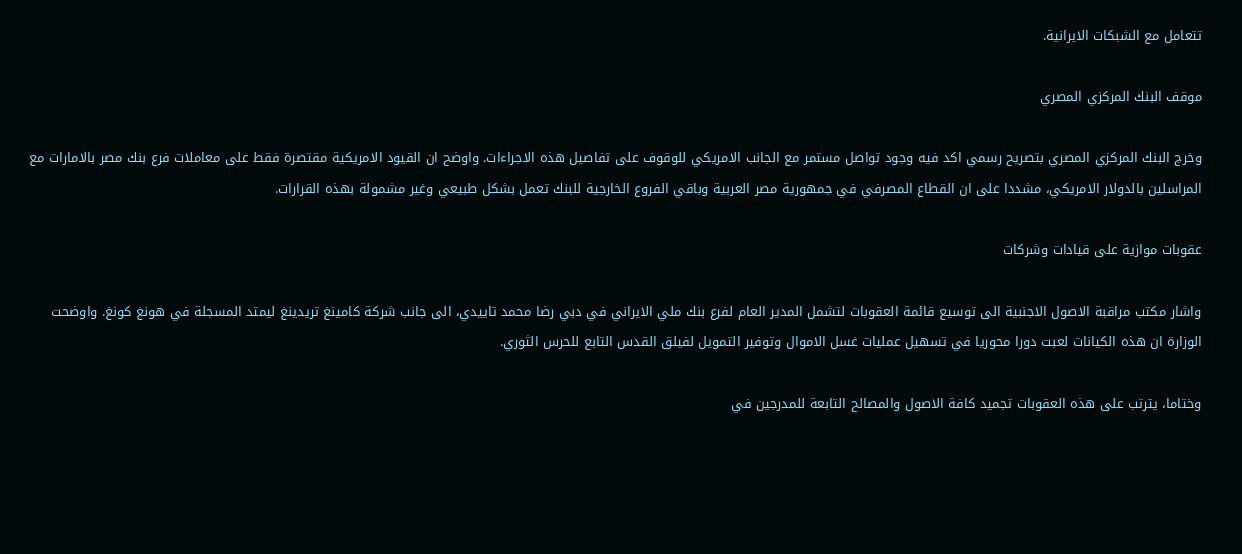تتعامل مع الشبكات الايرانية.

موقف البنك المركزي المصري

وخرج البنك المركزي المصري بتصريح رسمي اكد فيه وجود تواصل مستمر مع الجانب الامريكي للوقوف على تفاصيل هذه الاجراءات. واوضح ان القيود الامريكية مقتصرة فقط على معاملات فرع بنك مصر بالامارات مع المراسلين بالدولار الامريكي، مشددا على ان القطاع المصرفي في جمهورية مصر العربية وباقي الفروع الخارجية للبنك تعمل بشكل طبيعي وغير مشمولة بهذه القرارات.

عقوبات موازية على قيادات وشركات

واشار مكتب مراقبة الاصول الاجنبية الى توسيع قائمة العقوبات لتشمل المدير العام لفرع بنك ملي الايراني في دبي رضا محمد تاييدي، الى جانب شركة كامينغ تريدينغ ليمتد المسجلة في هونغ كونغ. واوضحت الوزارة ان هذه الكيانات لعبت دورا محوريا في تسهيل عمليات غسل الاموال وتوفير التمويل لفيلق القدس التابع للحرس الثوري.

وختاما، يترتب على هذه العقوبات تجميد كافة الاصول والمصالح التابعة للمدرجين في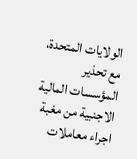الولايات المتحدة، مع تحذير المؤسسات المالية الاجنبية من مغبة اجراء معاملات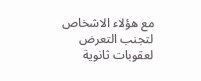مع هؤلاء الاشخاص لتجنب التعرض لعقوبات ثانوية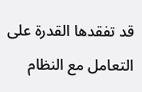قد تفقدها القدرة على التعامل مع النظام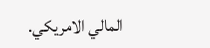المالي الامريكي.